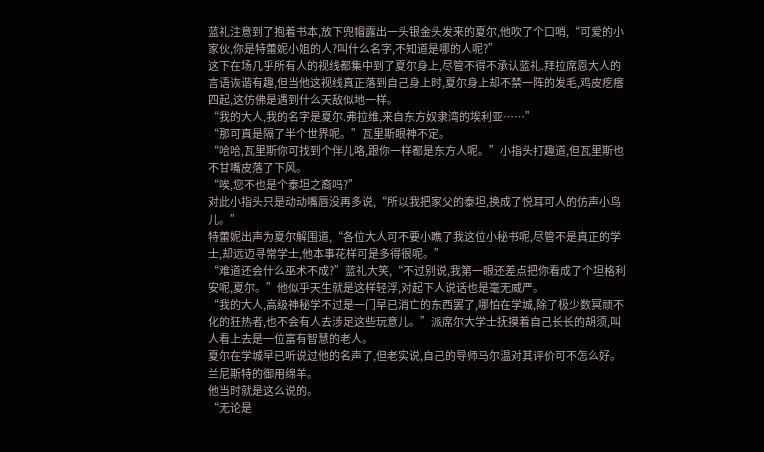蓝礼注意到了抱着书本,放下兜帽露出一头银金头发来的夏尔,他吹了个口哨,“可爱的小家伙,你是特蕾妮小姐的人?叫什么名字,不知道是哪的人呢?”
这下在场几乎所有人的视线都集中到了夏尔身上,尽管不得不承认蓝礼.拜拉席恩大人的言语诙谐有趣,但当他这视线真正落到自己身上时,夏尔身上却不禁一阵的发毛,鸡皮疙瘩四起,这仿佛是遇到什么天敌似地一样。
“我的大人,我的名字是夏尔.弗拉维,来自东方奴隶湾的埃利亚……”
“那可真是隔了半个世界呢。”瓦里斯眼神不定。
“哈哈,瓦里斯你可找到个伴儿咯,跟你一样都是东方人呢。”小指头打趣道,但瓦里斯也不甘嘴皮落了下风。
“唉,您不也是个泰坦之裔吗?”
对此小指头只是动动嘴唇没再多说,“所以我把家父的泰坦,换成了悦耳可人的仿声小鸟儿。”
特蕾妮出声为夏尔解围道,“各位大人可不要小瞧了我这位小秘书呢,尽管不是真正的学士,却远迈寻常学士,他本事花样可是多得很呢。”
“难道还会什么巫术不成?”蓝礼大笑,“不过别说,我第一眼还差点把你看成了个坦格利安呢,夏尔。”他似乎天生就是这样轻浮,对起下人说话也是毫无威严。
“我的大人,高级神秘学不过是一门早已消亡的东西罢了,哪怕在学城,除了极少数冥顽不化的狂热者,也不会有人去涉足这些玩意儿。”派席尔大学士抚摸着自己长长的胡须,叫人看上去是一位富有智慧的老人。
夏尔在学城早已听说过他的名声了,但老实说,自己的导师马尔温对其评价可不怎么好。
兰尼斯特的御用绵羊。
他当时就是这么说的。
“无论是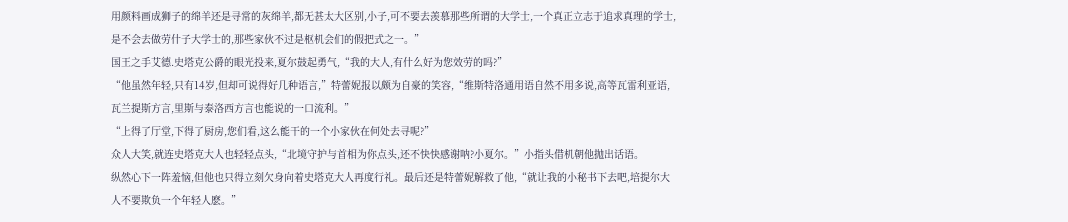用颜料画成狮子的绵羊还是寻常的灰绵羊,都无甚太大区别,小子,可不要去羡慕那些所谓的大学士,一个真正立志于追求真理的学士,是不会去做劳什子大学士的,那些家伙不过是枢机会们的假把式之一。”
国王之手艾德.史塔克公爵的眼光投来,夏尔鼓起勇气,“我的大人,有什么好为您效劳的吗?”
“他虽然年轻,只有14岁,但却可说得好几种语言,”特蕾妮报以颇为自豪的笑容,“维斯特洛通用语自然不用多说,高等瓦雷利亚语,瓦兰提斯方言,里斯与泰洛西方言也能说的一口流利。”
“上得了厅堂,下得了厨房,您们看,这么能干的一个小家伙在何处去寻呢?”
众人大笑,就连史塔克大人也轻轻点头,“北境守护与首相为你点头,还不快快感谢呐?小夏尔。”小指头借机朝他抛出话语。
纵然心下一阵羞恼,但他也只得立刻欠身向着史塔克大人再度行礼。最后还是特蕾妮解救了他,“就让我的小秘书下去吧,培提尔大人不要欺负一个年轻人麽。”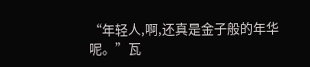“年轻人,啊,还真是金子般的年华呢。”瓦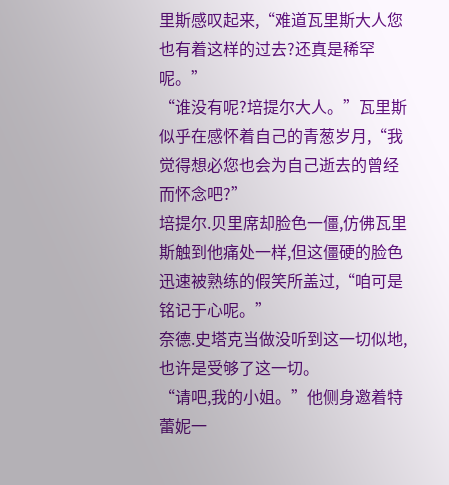里斯感叹起来,“难道瓦里斯大人您也有着这样的过去?还真是稀罕呢。”
“谁没有呢?培提尔大人。”瓦里斯似乎在感怀着自己的青葱岁月,“我觉得想必您也会为自己逝去的曾经而怀念吧?”
培提尔.贝里席却脸色一僵,仿佛瓦里斯触到他痛处一样,但这僵硬的脸色迅速被熟练的假笑所盖过,“咱可是铭记于心呢。”
奈德.史塔克当做没听到这一切似地,也许是受够了这一切。
“请吧,我的小姐。”他侧身邀着特蕾妮一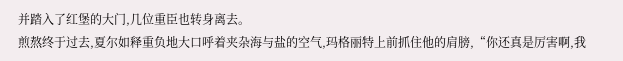并踏入了红堡的大门,几位重臣也转身离去。
煎熬终于过去,夏尔如释重负地大口呼着夹杂海与盐的空气,玛格丽特上前抓住他的肩膀,“你还真是厉害啊,我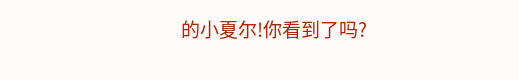的小夏尔!你看到了吗?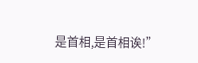是首相,是首相诶!”